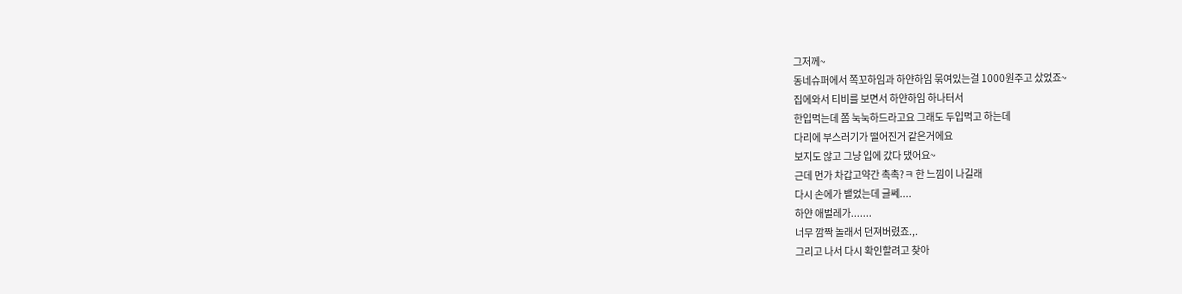그저께~
동네슈퍼에서 쪽꼬하임과 하얀하임 묶여있는걸 1000원주고 샀었죠~
집에와서 티비를 보면서 하얀하임 하나터서
한입먹는데 쫌 눅눅하드라고요 그래도 두입먹고 하는데
다리에 부스러기가 떨어진거 같은거에요
보지도 않고 그냥 입에 갔다 댔어요~
근데 먼가 차갑고약간 촉촉?ㅋ 한 느낌이 나길래
다시 손에가 뱉었는데 글쎄....
하얀 애벌레가.......
너무 깜짝 놀래서 던져버렸죠.,.
그리고 나서 다시 확인할려고 찾아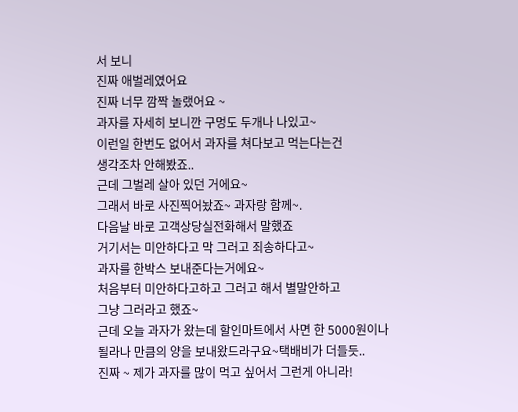서 보니
진짜 애벌레였어요
진짜 너무 깜짝 놀랬어요 ~
과자를 자세히 보니깐 구멍도 두개나 나있고~
이런일 한번도 없어서 과자를 쳐다보고 먹는다는건
생각조차 안해봤죠..
근데 그벌레 살아 있던 거에요~
그래서 바로 사진찍어놨죠~ 과자랑 함께~.
다음날 바로 고객상당실전화해서 말했죠
거기서는 미안하다고 막 그러고 죄송하다고~
과자를 한박스 보내준다는거에요~
처음부터 미안하다고하고 그러고 해서 별말안하고
그냥 그러라고 했죠~
근데 오늘 과자가 왔는데 할인마트에서 사면 한 5000원이나
될라나 만큼의 양을 보내왔드라구요~택배비가 더들듯..
진짜 ~ 제가 과자를 많이 먹고 싶어서 그런게 아니라!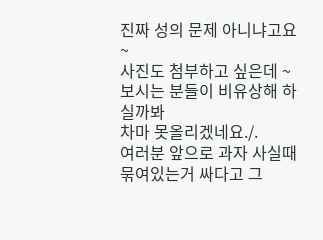진짜 성의 문제 아니냐고요 ~
사진도 첨부하고 싶은데 ~보시는 분들이 비유상해 하실까봐
차마 못올리겠네요./.
여러분 앞으로 과자 사실때 묶여있는거 싸다고 그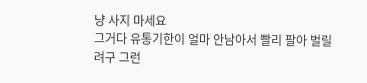냥 사지 마세요
그거다 유통기한이 얼마 안남아서 빨리 팔아 벌릴려구 그런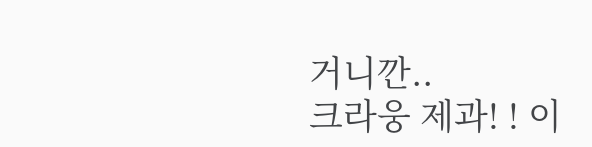거니깐..
크라웅 제과! ! 이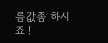름값좀 하시죠 !